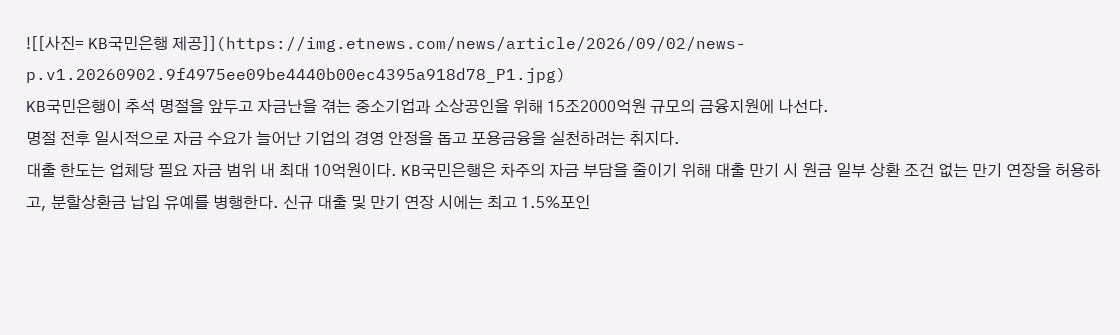![[사진= KB국민은행 제공]](https://img.etnews.com/news/article/2026/09/02/news-p.v1.20260902.9f4975ee09be4440b00ec4395a918d78_P1.jpg)
KB국민은행이 추석 명절을 앞두고 자금난을 겪는 중소기업과 소상공인을 위해 15조2000억원 규모의 금융지원에 나선다.
명절 전후 일시적으로 자금 수요가 늘어난 기업의 경영 안정을 돕고 포용금융을 실천하려는 취지다.
대출 한도는 업체당 필요 자금 범위 내 최대 10억원이다. KB국민은행은 차주의 자금 부담을 줄이기 위해 대출 만기 시 원금 일부 상환 조건 없는 만기 연장을 허용하고, 분할상환금 납입 유예를 병행한다. 신규 대출 및 만기 연장 시에는 최고 1.5%포인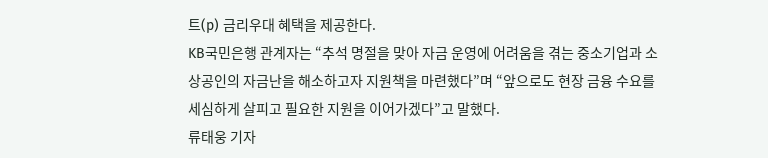트(p) 금리우대 혜택을 제공한다.
KB국민은행 관계자는 “추석 명절을 맞아 자금 운영에 어려움을 겪는 중소기업과 소상공인의 자금난을 해소하고자 지원책을 마련했다”며 “앞으로도 현장 금융 수요를 세심하게 살피고 필요한 지원을 이어가겠다”고 말했다.
류태웅 기자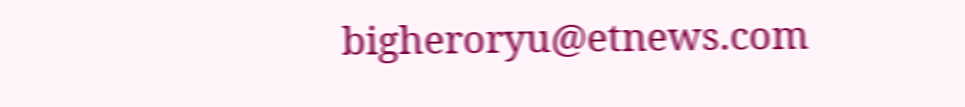bigheroryu@etnews.com